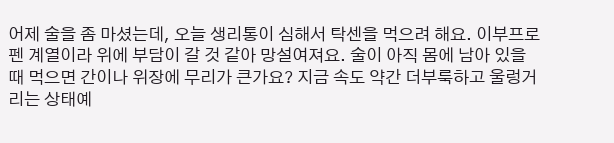어제 술을 좀 마셨는데, 오늘 생리통이 심해서 탁센을 먹으려 해요. 이부프로펜 계열이라 위에 부담이 갈 것 같아 망설여져요. 술이 아직 몸에 남아 있을 때 먹으면 간이나 위장에 무리가 큰가요? 지금 속도 약간 더부룩하고 울렁거리는 상태예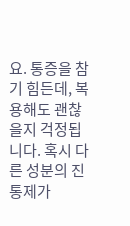요. 통증을 참기 힘든데, 복용해도 괜찮을지 걱정됩니다. 혹시 다른 성분의 진통제가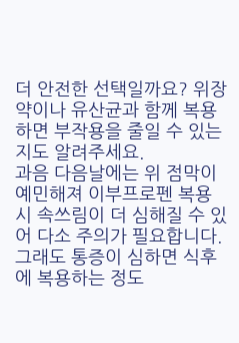더 안전한 선택일까요? 위장약이나 유산균과 함께 복용하면 부작용을 줄일 수 있는지도 알려주세요.
과음 다음날에는 위 점막이 예민해져 이부프로펜 복용 시 속쓰림이 더 심해질 수 있어 다소 주의가 필요합니다. 그래도 통증이 심하면 식후에 복용하는 정도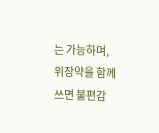는 가능하며, 위장약을 함께 쓰면 불편감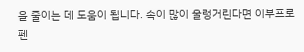을 줄이는 데 도움이 됩니다. 속이 많이 울렁거린다면 이부프로펜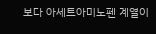보다 아세트아미노펜 계열이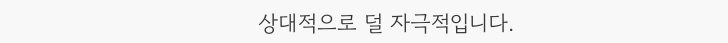상대적으로 덜 자극적입니다.